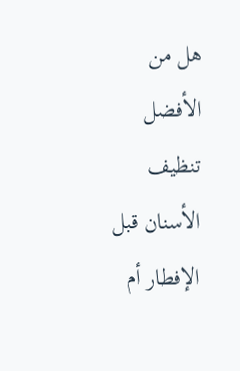هل من الأفضل تنظيف الأسنان قبل الإفطار أم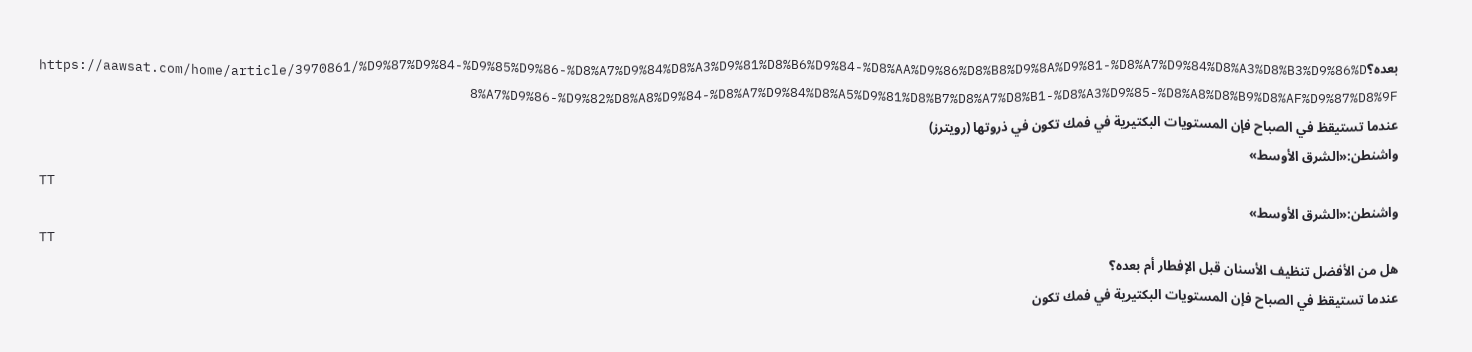بعده؟https://aawsat.com/home/article/3970861/%D9%87%D9%84-%D9%85%D9%86-%D8%A7%D9%84%D8%A3%D9%81%D8%B6%D9%84-%D8%AA%D9%86%D8%B8%D9%8A%D9%81-%D8%A7%D9%84%D8%A3%D8%B3%D9%86%D8%A7%D9%86-%D9%82%D8%A8%D9%84-%D8%A7%D9%84%D8%A5%D9%81%D8%B7%D8%A7%D8%B1-%D8%A3%D9%85-%D8%A8%D8%B9%D8%AF%D9%87%D8%9F
عندما تستيقظ في الصباح فإن المستويات البكتيرية في فمك تكون في ذروتها (رويترز)
واشنطن:«الشرق الأوسط»
TT
واشنطن:«الشرق الأوسط»
TT
هل من الأفضل تنظيف الأسنان قبل الإفطار أم بعده؟
عندما تستيقظ في الصباح فإن المستويات البكتيرية في فمك تكون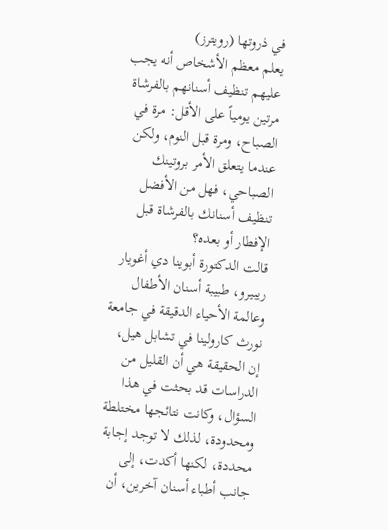في ذروتها (رويترز)
يعلم معظم الأشخاص أنه يجب عليهم تنظيف أسنانهم بالفرشاة مرتين يومياً على الأقل: مرة في الصباح، ومرة قبل النوم، ولكن عندما يتعلق الأمر بروتينك الصباحي، فهل من الأفضل تنظيف أسنانك بالفرشاة قبل الإفطار أو بعده؟
قالت الدكتورة أبوينا دي أغويار ريبيرو، طبيبة أسنان الأطفال وعالمة الأحياء الدقيقة في جامعة نورث كارولينا في تشابل هيل، إن الحقيقة هي أن القليل من الدراسات قد بحثت في هذا السؤال، وكانت نتائجها مختلطة ومحدودة، لذلك لا توجد إجابة محددة، لكنها أكدت، إلى جانب أطباء أسنان آخرين، أن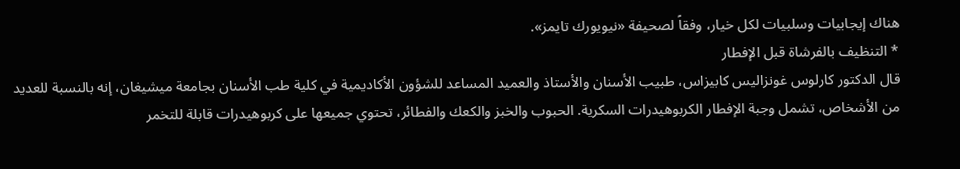هناك إيجابيات وسلبيات لكل خيار، وفقاً لصحيفة «نيويورك تايمز».
* التنظيف بالفرشاة قبل الإفطار
قال الدكتور كارلوس غونزاليس كابيزاس، طبيب الأسنان والأستاذ والعميد المساعد للشؤون الأكاديمية في كلية طب الأسنان بجامعة ميشيغان، إنه بالنسبة للعديد من الأشخاص، تشمل وجبة الإفطار الكربوهيدرات السكرية. الحبوب والخبز والكعك والفطائر، تحتوي جميعها على كربوهيدرات قابلة للتخمر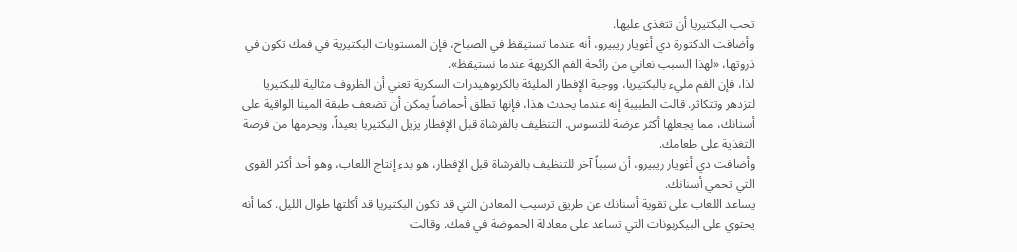تحب البكتيريا أن تتغذى عليها.
وأضافت الدكتورة دي أغويار ريبيرو، أنه عندما تستيقظ في الصباح، فإن المستويات البكتيرية في فمك تكون في ذروتها، «لهذا السبب نعاني من رائحة الفم الكريهة عندما نستيقظ».
لذا، فإن الفم مليء بالبكتيريا، ووجبة الإفطار المليئة بالكربوهيدرات السكرية تعني أن الظروف مثالية للبكتيريا لتزدهر وتتكاثر. قالت الطبيبة إنه عندما يحدث هذا، فإنها تطلق أحماضاً يمكن أن تضعف طبقة المينا الواقية على أسنانك، مما يجعلها أكثر عرضة للتسوس. التنظيف بالفرشاة قبل الإفطار يزيل البكتيريا بعيداً، ويحرمها من فرصة التغذية على طعامك.
وأضافت دي أغويار ريبيرو، أن سبباً آخر للتنظيف بالفرشاة قبل الإفطار، هو بدء إنتاج اللعاب، وهو أحد أكثر القوى التي تحمي أسنانك.
يساعد اللعاب على تقوية أسنانك عن طريق ترسيب المعادن التي قد تكون البكتيريا قد أكلتها طوال الليل. كما أنه يحتوي على البيكربونات التي تساعد على معادلة الحموضة في فمك. وقالت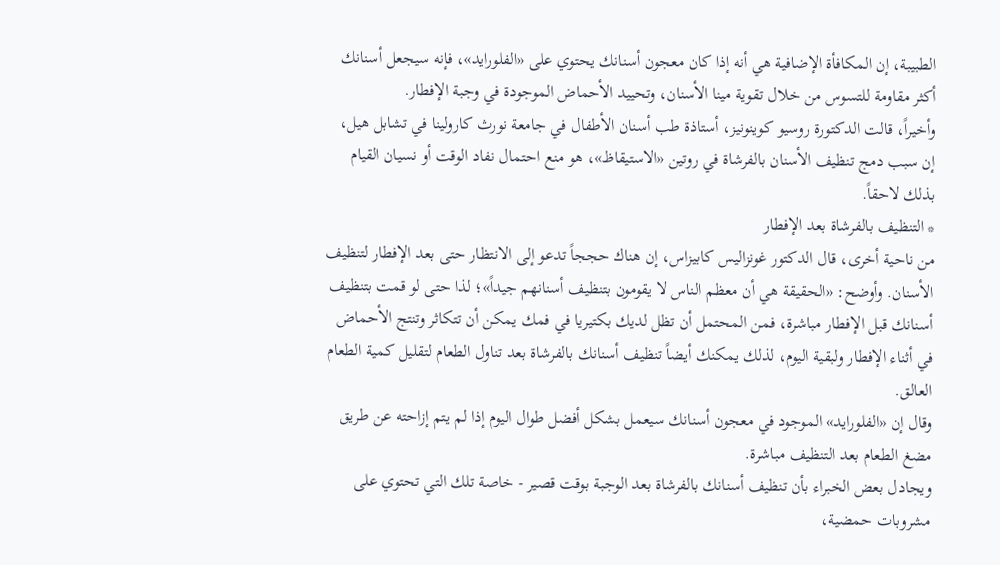الطبيبة، إن المكافأة الإضافية هي أنه إذا كان معجون أسنانك يحتوي على «الفلورايد»، فإنه سيجعل أسنانك أكثر مقاومة للتسوس من خلال تقوية مينا الأسنان، وتحييد الأحماض الموجودة في وجبة الإفطار.
وأخيراً، قالت الدكتورة روسيو كوينونيز، أستاذة طب أسنان الأطفال في جامعة نورث كارولينا في تشابل هيل، إن سبب دمج تنظيف الأسنان بالفرشاة في روتين «الاستيقاظ»، هو منع احتمال نفاد الوقت أو نسيان القيام بذلك لاحقاً.
* التنظيف بالفرشاة بعد الإفطار
من ناحية أخرى، قال الدكتور غونزاليس كابيزاس، إن هناك حججاً تدعو إلى الانتظار حتى بعد الإفطار لتنظيف الأسنان. وأوضح: «الحقيقة هي أن معظم الناس لا يقومون بتنظيف أسنانهم جيداً»؛ لذا حتى لو قمت بتنظيف أسنانك قبل الإفطار مباشرة، فمن المحتمل أن تظل لديك بكتيريا في فمك يمكن أن تتكاثر وتنتج الأحماض في أثناء الإفطار ولبقية اليوم، لذلك يمكنك أيضاً تنظيف أسنانك بالفرشاة بعد تناول الطعام لتقليل كمية الطعام العالق.
وقال إن «الفلورايد» الموجود في معجون أسنانك سيعمل بشكل أفضل طوال اليوم إذا لم يتم إزاحته عن طريق مضغ الطعام بعد التنظيف مباشرة.
ويجادل بعض الخبراء بأن تنظيف أسنانك بالفرشاة بعد الوجبة بوقت قصير - خاصة تلك التي تحتوي على مشروبات حمضية،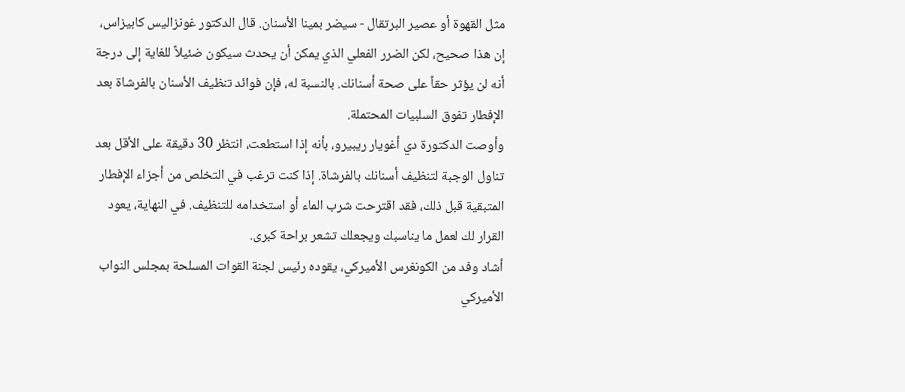مثل القهوة أو عصير البرتقال - سيضر بمينا الأسنان. قال الدكتور غونزاليس كابيزاس، إن هذا صحيح، لكن الضرر الفعلي الذي يمكن أن يحدث سيكون ضئيلاً للغاية إلى درجة أنه لن يؤثر حقاً على صحة أسنانك. بالنسبة له، فإن فوائد تنظيف الأسنان بالفرشاة بعد الإفطار تفوق السلبيات المحتملة.
وأوصت الدكتورة دي أغويار ريبيرو، بأنه إذا استطعت، انتظر 30 دقيقة على الأقل بعد تناول الوجبة لتنظيف أسنانك بالفرشاة. إذا كنت ترغب في التخلص من أجزاء الإفطار المتبقية قبل ذلك، فقد اقترحت شرب الماء أو استخدامه للتنظيف. في النهاية، يعود القرار لك لعمل ما يناسبك ويجعلك تشعر براحة كبرى.
أشاد وفد من الكونغرس الأميركي، يقوده رئيس لجنة القوات المسلحة بمجلس النواب الأميركي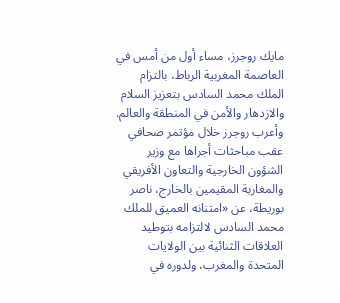مايك روجرز، مساء أول من أمس في العاصمة المغربية الرباط، بالتزام الملك محمد السادس بتعزيز السلام والازدهار والأمن في المنطقة والعالم.
وأعرب روجرز خلال مؤتمر صحافي عقب مباحثات أجراها مع وزير الشؤون الخارجية والتعاون الأفريقي والمغاربة المقيمين بالخارج، ناصر بوريطة، عن «امتنانه العميق للملك محمد السادس لالتزامه بتوطيد العلاقات الثنائية بين الولايات المتحدة والمغرب، ولدوره في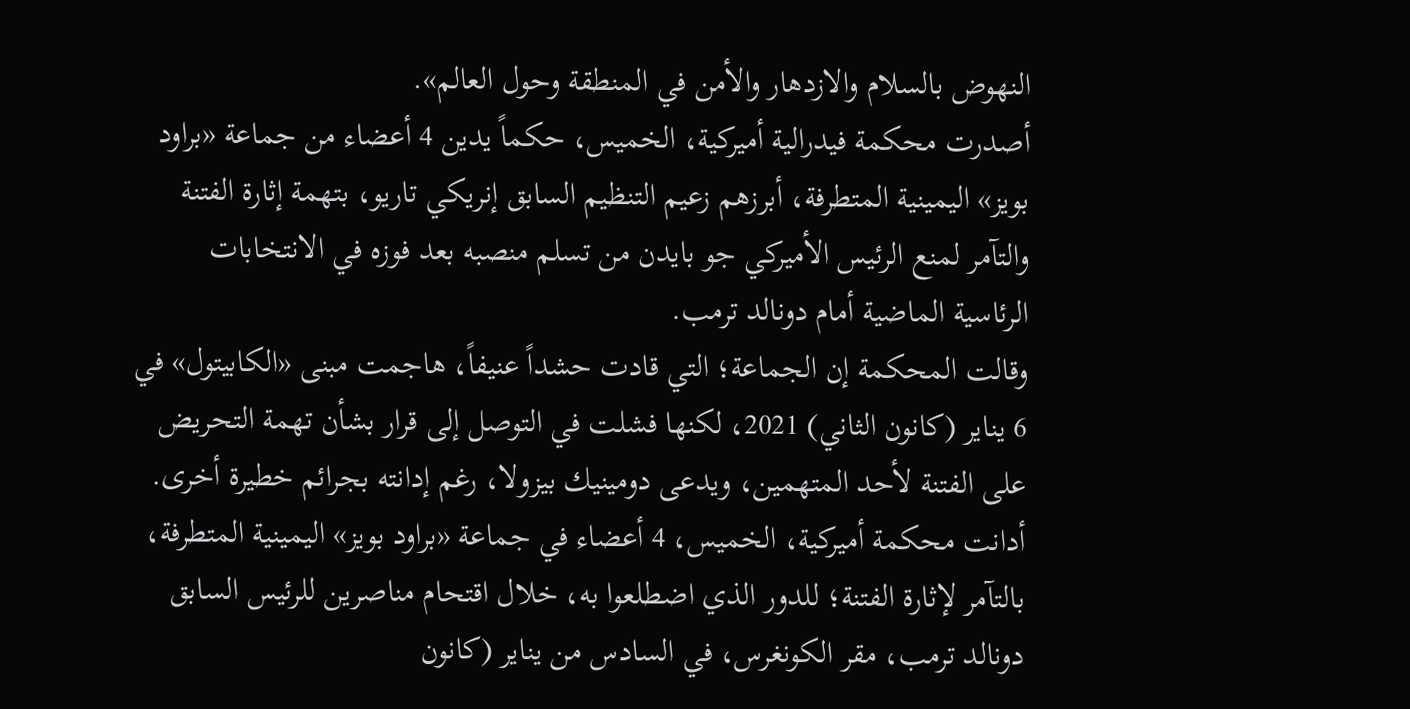النهوض بالسلام والازدهار والأمن في المنطقة وحول العالم».
أصدرت محكمة فيدرالية أميركية، الخميس، حكماً يدين 4 أعضاء من جماعة «براود بويز» اليمينية المتطرفة، أبرزهم زعيم التنظيم السابق إنريكي تاريو، بتهمة إثارة الفتنة والتآمر لمنع الرئيس الأميركي جو بايدن من تسلم منصبه بعد فوزه في الانتخابات الرئاسية الماضية أمام دونالد ترمب.
وقالت المحكمة إن الجماعة؛ التي قادت حشداً عنيفاً، هاجمت مبنى «الكابيتول» في 6 يناير (كانون الثاني) 2021، لكنها فشلت في التوصل إلى قرار بشأن تهمة التحريض على الفتنة لأحد المتهمين، ويدعى دومينيك بيزولا، رغم إدانته بجرائم خطيرة أخرى.
أدانت محكمة أميركية، الخميس، 4 أعضاء في جماعة «براود بويز» اليمينية المتطرفة، بالتآمر لإثارة الفتنة؛ للدور الذي اضطلعوا به، خلال اقتحام مناصرين للرئيس السابق دونالد ترمب، مقر الكونغرس، في السادس من يناير (كانون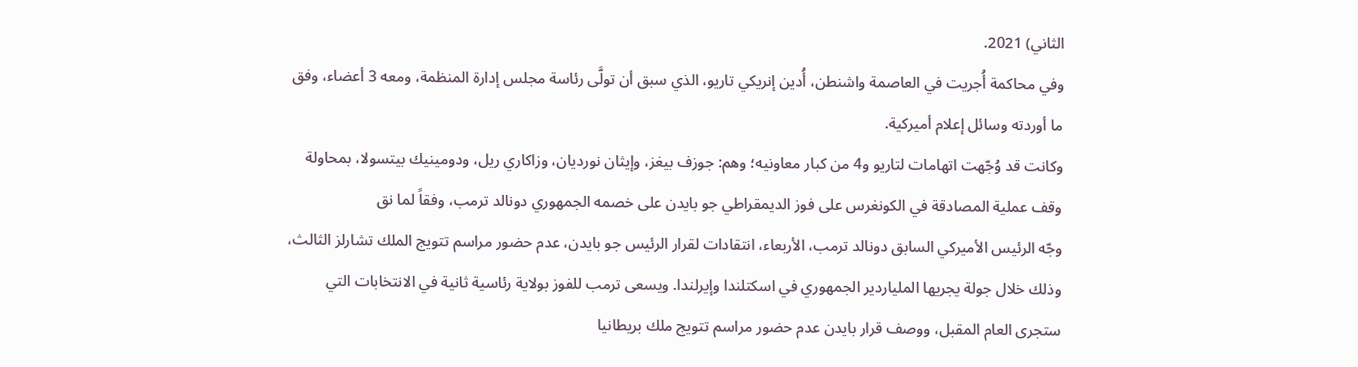الثاني) 2021.
وفي محاكمة أُجريت في العاصمة واشنطن، أُدين إنريكي تاريو، الذي سبق أن تولَّى رئاسة مجلس إدارة المنظمة، ومعه 3 أعضاء، وفق ما أوردته وسائل إعلام أميركية.
وكانت قد وُجّهت اتهامات لتاريو و4 من كبار معاونيه؛ وهم: جوزف بيغز، وإيثان نورديان، وزاكاري ريل، ودومينيك بيتسولا، بمحاولة وقف عملية المصادقة في الكونغرس على فوز الديمقراطي جو بايدن على خصمه الجمهوري دونالد ترمب، وفقاً لما نق
وجّه الرئيس الأميركي السابق دونالد ترمب، الأربعاء، انتقادات لقرار الرئيس جو بايدن، عدم حضور مراسم تتويج الملك تشارلز الثالث، وذلك خلال جولة يجريها الملياردير الجمهوري في اسكتلندا وإيرلندا. ويسعى ترمب للفوز بولاية رئاسية ثانية في الانتخابات التي ستجرى العام المقبل، ووصف قرار بايدن عدم حضور مراسم تتويج ملك بريطانيا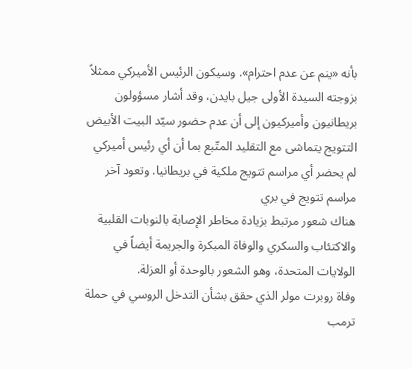بأنه «ينم عن عدم احترام». وسيكون الرئيس الأميركي ممثلاً بزوجته السيدة الأولى جيل بايدن، وقد أشار مسؤولون بريطانيون وأميركيون إلى أن عدم حضور سيّد البيت الأبيض التتويج يتماشى مع التقليد المتّبع بما أن أي رئيس أميركي لم يحضر أي مراسم تتويج ملكية في بريطانيا. وتعود آخر مراسم تتويج في بري
هناك شعور مرتبط بزيادة مخاطر الإصابة بالنوبات القلبية والاكتئاب والسكري والوفاة المبكرة والجريمة أيضاً في الولايات المتحدة، وهو الشعور بالوحدة أو العزلة.
وفاة روبرت مولر الذي حقق بشأن التدخل الروسي في حملة ترمب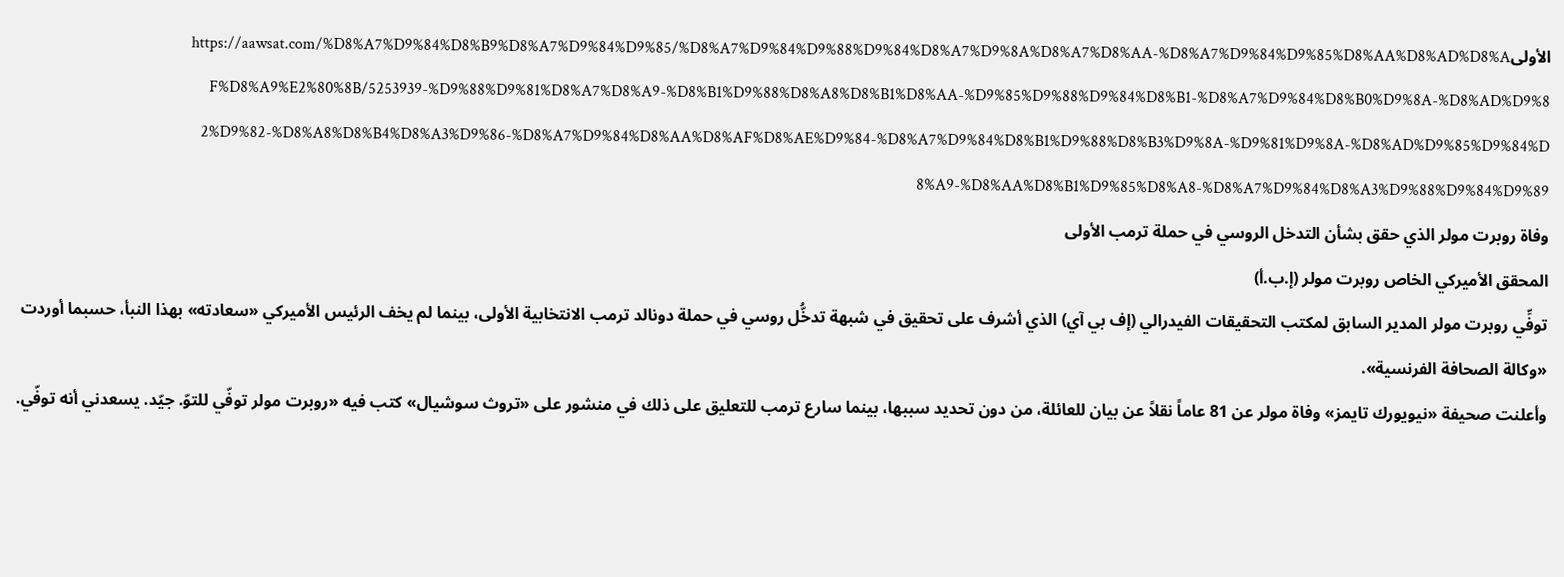الأولىhttps://aawsat.com/%D8%A7%D9%84%D8%B9%D8%A7%D9%84%D9%85/%D8%A7%D9%84%D9%88%D9%84%D8%A7%D9%8A%D8%A7%D8%AA-%D8%A7%D9%84%D9%85%D8%AA%D8%AD%D8%AF%D8%A9%E2%80%8B/5253939-%D9%88%D9%81%D8%A7%D8%A9-%D8%B1%D9%88%D8%A8%D8%B1%D8%AA-%D9%85%D9%88%D9%84%D8%B1-%D8%A7%D9%84%D8%B0%D9%8A-%D8%AD%D9%82%D9%82-%D8%A8%D8%B4%D8%A3%D9%86-%D8%A7%D9%84%D8%AA%D8%AF%D8%AE%D9%84-%D8%A7%D9%84%D8%B1%D9%88%D8%B3%D9%8A-%D9%81%D9%8A-%D8%AD%D9%85%D9%84%D8%A9-%D8%AA%D8%B1%D9%85%D8%A8-%D8%A7%D9%84%D8%A3%D9%88%D9%84%D9%89
وفاة روبرت مولر الذي حقق بشأن التدخل الروسي في حملة ترمب الأولى
المحقق الأميركي الخاص روبرت مولر (إ.ب.أ)
توفِّي روبرت مولر المدير السابق لمكتب التحقيقات الفيدرالي (إف بي آي) الذي أشرف على تحقيق في شبهة تدخُّل روسي في حملة دونالد ترمب الانتخابية الأولى، بينما لم يخف الرئيس الأميركي «سعادته» بهذا النبأ، حسبما أوردت «وكالة الصحافة الفرنسية».
وأعلنت صحيفة «نيويورك تايمز» وفاة مولر عن 81 عاماً نقلاً عن بيان للعائلة، من دون تحديد سببها، بينما سارع ترمب للتعليق على ذلك في منشور على «تروث سوشيال» كتب فيه «روبرت مولر توفّي للتوّ. جيّد. يسعدني أنه توفّي.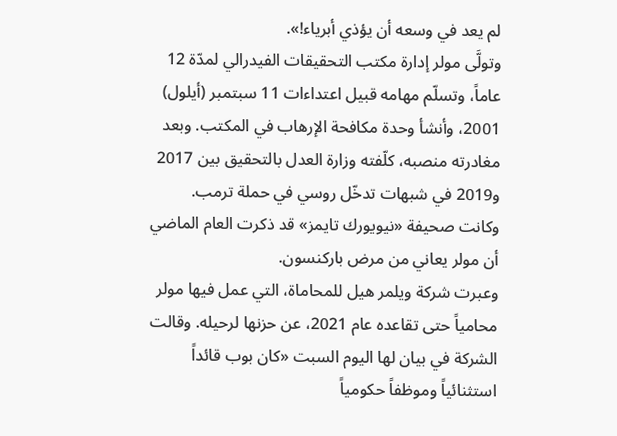لم يعد في وسعه أن يؤذي أبرياء!».
وتولَّى مولر إدارة مكتب التحقيقات الفيدرالي لمدّة 12 عاماً، وتسلّم مهامه قبيل اعتداءات 11 سبتمبر (أيلول) 2001، وأنشأ وحدة مكافحة الإرهاب في المكتب. وبعد مغادرته منصبه، كلّفته وزارة العدل بالتحقيق بين 2017 و2019 في شبهات تدخّل روسي في حملة ترمب.
وكانت صحيفة «نيويورك تايمز» قد ذكرت العام الماضي أن مولر يعاني من مرض باركنسون.
وعبرت شركة ويلمر هيل للمحاماة، التي عمل فيها مولر محامياً حتى تقاعده عام 2021، عن حزنها لرحيله. وقالت الشركة في بيان لها اليوم السبت «كان بوب قائداً استثنائياً وموظفاً حكومياً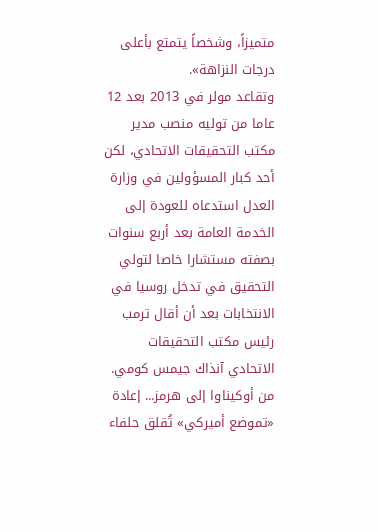متميزاً، وشخصاً يتمتع بأعلى درجات النزاهة».
وتقاعد مولر في 2013 بعد 12 عاما من توليه منصب مدير مكتب التحقيقات الاتحادي، لكن أحد كبار المسؤولين في وزارة العدل استدعاه للعودة إلى الخدمة العامة بعد أربع سنوات بصفته مستشارا خاصا لتولي التحقيق في تدخل روسيا في الانتخابات بعد أن أقال ترمب رئيس مكتب التحقيقات الاتحادي آنذاك جيمس كومي.
من أوكيناوا إلى هرمز... إعادة «تموضع أميركي» تُقلق حلفاء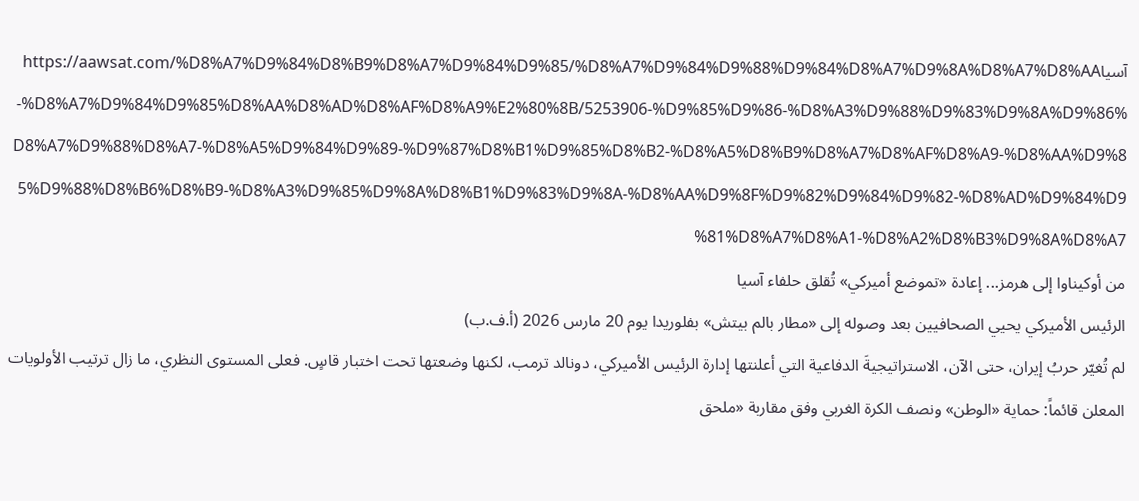آسياhttps://aawsat.com/%D8%A7%D9%84%D8%B9%D8%A7%D9%84%D9%85/%D8%A7%D9%84%D9%88%D9%84%D8%A7%D9%8A%D8%A7%D8%AA-%D8%A7%D9%84%D9%85%D8%AA%D8%AD%D8%AF%D8%A9%E2%80%8B/5253906-%D9%85%D9%86-%D8%A3%D9%88%D9%83%D9%8A%D9%86%D8%A7%D9%88%D8%A7-%D8%A5%D9%84%D9%89-%D9%87%D8%B1%D9%85%D8%B2-%D8%A5%D8%B9%D8%A7%D8%AF%D8%A9-%D8%AA%D9%85%D9%88%D8%B6%D8%B9-%D8%A3%D9%85%D9%8A%D8%B1%D9%83%D9%8A-%D8%AA%D9%8F%D9%82%D9%84%D9%82-%D8%AD%D9%84%D9%81%D8%A7%D8%A1-%D8%A2%D8%B3%D9%8A%D8%A7
من أوكيناوا إلى هرمز... إعادة «تموضع أميركي» تُقلق حلفاء آسيا
الرئيس الأميركي يحيي الصحافيين بعد وصوله إلى «مطار بالم بيتش» بفلوريدا يوم 20 مارس 2026 (أ.ف.ب)
لم تُغيّر حربُ إيران، حتى الآن، الاستراتيجيةَ الدفاعية التي أعلنتها إدارة الرئيس الأميركي، دونالد ترمب، لكنها وضعتها تحت اختبار قاسٍ. فعلى المستوى النظري، ما زال ترتيب الأولويات المعلن قائماً: حماية «الوطن» ونصف الكرة الغربي وفق مقاربة «ملحق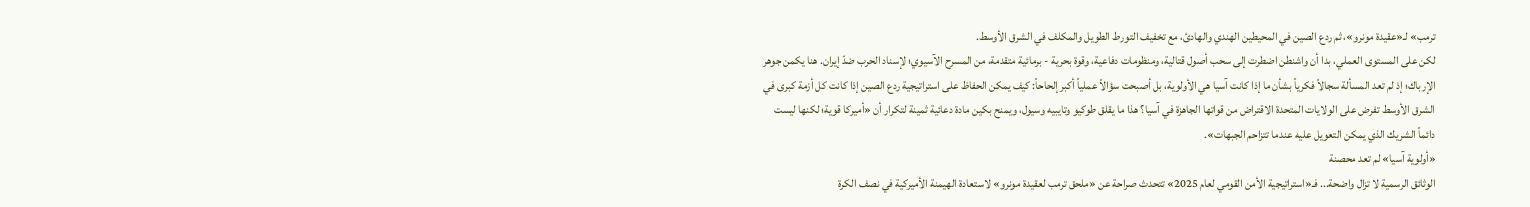ترمب» لـ«عقيدة مونرو»، ثم ردع الصين في المحيطين الهندي والهادئ، مع تخفيف التورط الطويل والمكلف في الشرق الأوسط.
لكن على المستوى العملي، بدا أن واشنطن اضطرت إلى سحب أصول قتالية، ومنظومات دفاعية، وقوة بحرية - برمائية متقدمة، من المسرح الآسيوي؛ لإسناد الحرب ضدّ إيران. هنا يكمن جوهر الإرباك؛ إذ لم تعد المسألة سجالاً فكرياً بشأن ما إذا كانت آسيا هي الأولوية، بل أصبحت سؤالاً عملياً أكبر إلحاحاً: كيف يمكن الحفاظ على استراتيجية ردع الصين إذا كانت كل أزمة كبرى في الشرق الأوسط تفرض على الولايات المتحدة الاقتراض من قواتها الجاهزة في آسيا؟ هذا ما يقلق طوكيو وتايبيه وسيول، ويمنح بكين مادة دعائية ثمينة لتكرار أن «أميركا قوية؛ لكنها ليست دائماً الشريك الذي يمكن التعويل عليه عندما تتزاحم الجبهات».
«أولوية آسيا» لم تعد محصنة
الوثائق الرسمية لا تزال واضحة... فـ«استراتيجية الأمن القومي لعام 2025» تتحدث صراحة عن «ملحق ترمب لعقيدة مونرو» لاستعادة الهيمنة الأميركية في نصف الكرة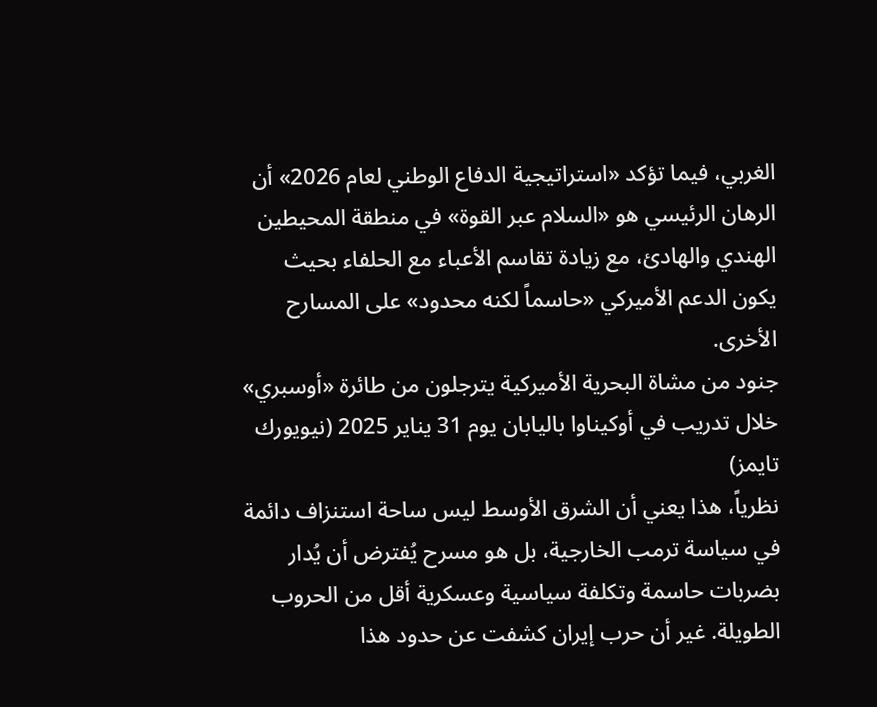الغربي، فيما تؤكد «استراتيجية الدفاع الوطني لعام 2026» أن الرهان الرئيسي هو «السلام عبر القوة» في منطقة المحيطين الهندي والهادئ، مع زيادة تقاسم الأعباء مع الحلفاء بحيث يكون الدعم الأميركي «حاسماً لكنه محدود» على المسارح الأخرى.
جنود من مشاة البحرية الأميركية يترجلون من طائرة «أوسبري» خلال تدريب في أوكيناوا باليابان يوم 31 يناير 2025 (نيويورك تايمز)
نظرياً، هذا يعني أن الشرق الأوسط ليس ساحة استنزاف دائمة في سياسة ترمب الخارجية، بل هو مسرح يُفترض أن يُدار بضربات حاسمة وتكلفة سياسية وعسكرية أقل من الحروب الطويلة. غير أن حرب إيران كشفت عن حدود هذا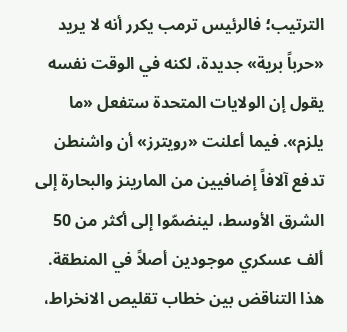الترتيب؛ فالرئيس ترمب يكرر أنه لا يريد «حرباً برية» جديدة، لكنه في الوقت نفسه يقول إن الولايات المتحدة ستفعل «ما يلزم». فيما أعلنت «رويترز» أن واشنطن تدفع آلافاً إضافيين من المارينز والبحارة إلى الشرق الأوسط، لينضمّوا إلى أكثر من 50 ألف عسكري موجودين أصلاً في المنطقة. هذا التناقض بين خطاب تقليص الانخراط،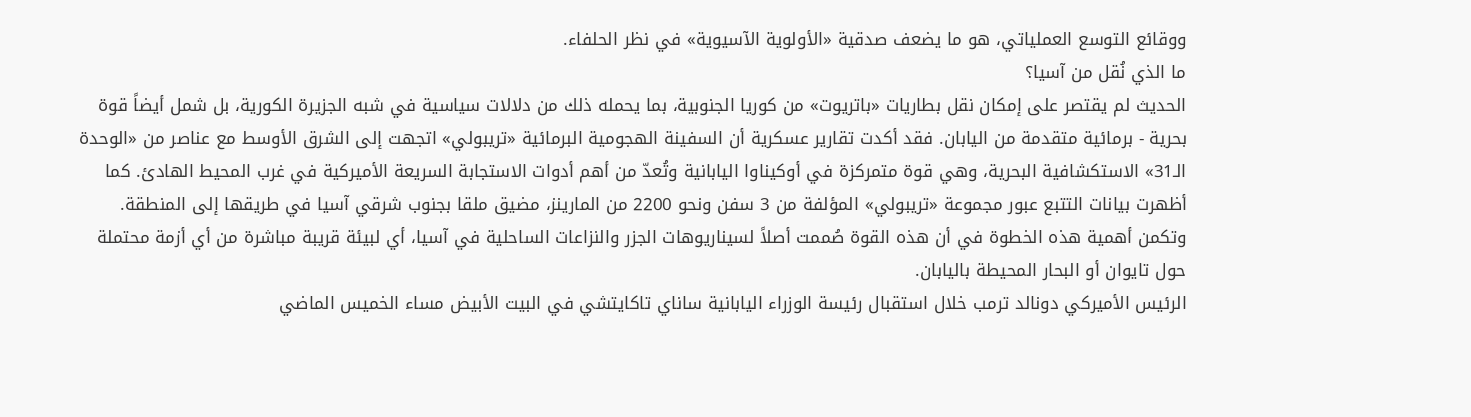ووقائع التوسع العملياتي، هو ما يضعف صدقية «الأولوية الآسيوية» في نظر الحلفاء.
ما الذي نُقل من آسيا؟
الحديث لم يقتصر على إمكان نقل بطاريات «باتريوت» من كوريا الجنوبية، بما يحمله ذلك من دلالات سياسية في شبه الجزيرة الكورية، بل شمل أيضاً قوة بحرية - برمائية متقدمة من اليابان. فقد أكدت تقارير عسكرية أن السفينة الهجومية البرمائية «تريبولي» اتجهت إلى الشرق الأوسط مع عناصر من «الوحدة الـ31» الاستكشافية البحرية، وهي قوة متمركزة في أوكيناوا اليابانية وتُعدّ من أهم أدوات الاستجابة السريعة الأميركية في غرب المحيط الهادئ. كما أظهرت بيانات التتبع عبور مجموعة «تريبولي» المؤلفة من 3 سفن ونحو 2200 من المارينز، مضيق ملقا بجنوب شرقي آسيا في طريقها إلى المنطقة. وتكمن أهمية هذه الخطوة في أن هذه القوة صُممت أصلاً لسيناريوهات الجزر والنزاعات الساحلية في آسيا، أي لبيئة قريبة مباشرة من أي أزمة محتملة حول تايوان أو البحار المحيطة باليابان.
الرئيس الأميركي دونالد ترمب خلال استقبال رئيسة الوزراء اليابانية ساناي تاكايتشي في البيت الأبيض مساء الخميس الماضي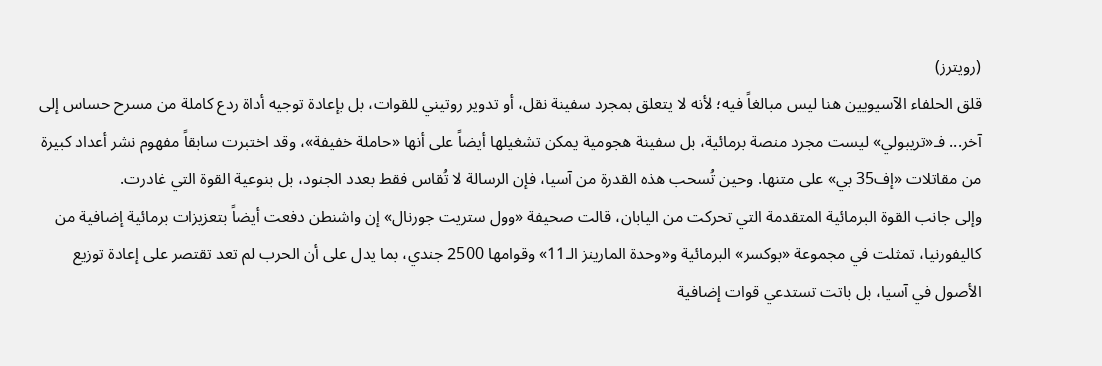(رويترز)
قلق الحلفاء الآسيويين هنا ليس مبالغاً فيه؛ لأنه لا يتعلق بمجرد سفينة نقل، أو تدوير روتيني للقوات، بل بإعادة توجيه أداة ردع كاملة من مسرح حساس إلى آخر... فـ«تريبولي» ليست مجرد منصة برمائية، بل سفينة هجومية يمكن تشغيلها أيضاً على أنها «حاملة خفيفة»، وقد اختبرت سابقاً مفهوم نشر أعداد كبيرة من مقاتلات «إف35 بي» على متنها. وحين تُسحب هذه القدرة من آسيا، فإن الرسالة لا تُقاس فقط بعدد الجنود، بل بنوعية القوة التي غادرت.
وإلى جانب القوة البرمائية المتقدمة التي تحركت من اليابان، قالت صحيفة «وول ستريت جورنال» إن واشنطن دفعت أيضاً بتعزيزات برمائية إضافية من كاليفورنيا، تمثلت في مجموعة «بوكسر» البرمائية و«وحدة المارينز الـ11» وقوامها 2500 جندي، بما يدل على أن الحرب لم تعد تقتصر على إعادة توزيع الأصول في آسيا، بل باتت تستدعي قوات إضافية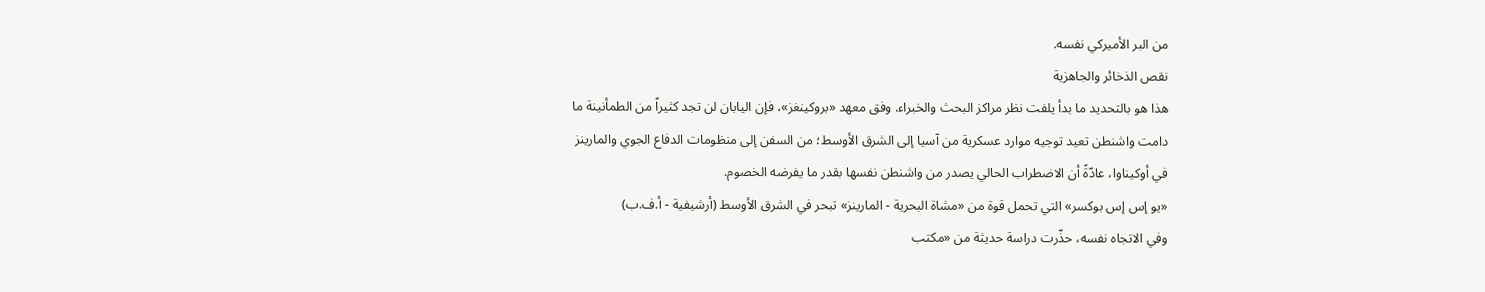من البر الأميركي نفسه.
نقص الذخائر والجاهزية
هذا هو بالتحديد ما بدأ يلفت نظر مراكز البحث والخبراء. وفق معهد «بروكينغز»، فإن اليابان لن تجد كثيراً من الطمأنينة ما دامت واشنطن تعيد توجيه موارد عسكرية من آسيا إلى الشرق الأوسط؛ من السفن إلى منظومات الدفاع الجوي والمارينز في أوكيناوا، عادّةً أن الاضطراب الحالي يصدر من واشنطن نفسها بقدر ما يفرضه الخصوم.
«يو إس إس بوكسر» التي تحمل قوة من «مشاة البحرية - المارينز» تبحر في الشرق الأوسط (أرشيفية - أ.ف.ب)
وفي الاتجاه نفسه، حذّرت دراسة حديثة من «مكتب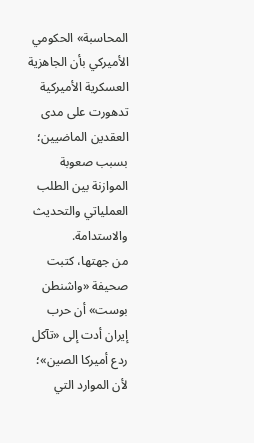المحاسبة» الحكومي الأميركي بأن الجاهزية العسكرية الأميركية تدهورت على مدى العقدين الماضيين؛ بسبب صعوبة الموازنة بين الطلب العملياتي والتحديث والاستدامة.
من جهتها، كتبت صحيفة «واشنطن بوست» أن حرب إيران أدت إلى «تآكل ردع أميركا الصين»؛ لأن الموارد التي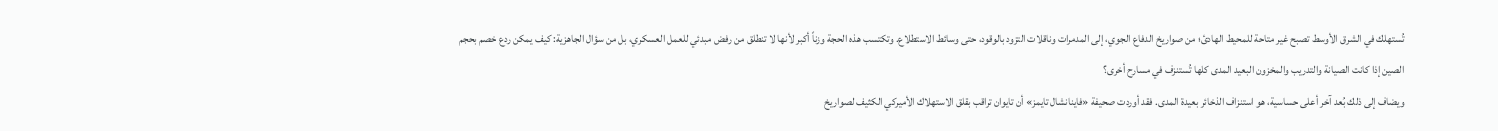تُستهلك في الشرق الأوسط تصبح غير متاحة للمحيط الهادئ؛ من صواريخ الدفاع الجوي، إلى المدمرات وناقلات التزود بالوقود، حتى وسائط الاستطلاع. وتكتسب هذه الحجة وزناً أكبر لأنها لا تنطلق من رفض مبدئي للعمل العسكري، بل من سؤال الجاهزية: كيف يمكن ردع خصم بحجم الصين إذا كانت الصيانة والتدريب والمخزون البعيد المدى كلها تُستنزف في مسارح أخرى؟
ويضاف إلى ذلك بُعد آخر أعلى حساسية، هو استنزاف الذخائر بعيدة المدى. فقد أوردت صحيفة «فاينانشال تايمز» أن تايوان تراقب بقلق الاستهلاك الأميركي الكثيف لصواريخ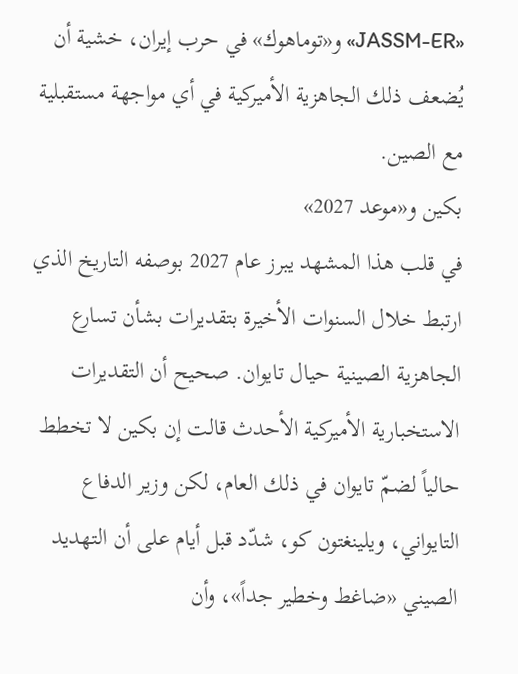«JASSM-ER» و«توماهوك» في حرب إيران، خشية أن يُضعف ذلك الجاهزية الأميركية في أي مواجهة مستقبلية مع الصين.
بكين و«موعد 2027»
في قلب هذا المشهد يبرز عام 2027 بوصفه التاريخ الذي ارتبط خلال السنوات الأخيرة بتقديرات بشأن تسارع الجاهزية الصينية حيال تايوان. صحيح أن التقديرات الاستخبارية الأميركية الأحدث قالت إن بكين لا تخطط حالياً لضمّ تايوان في ذلك العام، لكن وزير الدفاع التايواني، ويلينغتون كو، شدّد قبل أيام على أن التهديد الصيني «ضاغط وخطير جداً»، وأن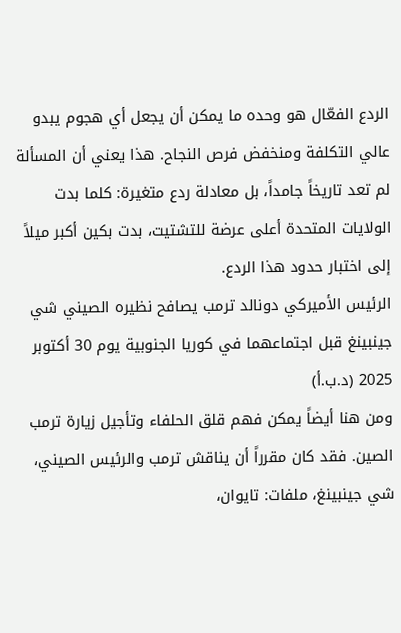الردع الفعّال هو وحده ما يمكن أن يجعل أي هجوم يبدو عالي التكلفة ومنخفض فرص النجاح. هذا يعني أن المسألة لم تعد تاريخاً جامداً، بل معادلة ردع متغيرة: كلما بدت الولايات المتحدة أعلى عرضة للتشتيت، بدت بكين أكبر ميلاً إلى اختبار حدود هذا الردع.
الرئيس الأميركي دونالد ترمب يصافح نظيره الصيني شي جينبينغ قبل اجتماعهما في كوريا الجنوبية يوم 30 أكتوبر 2025 (د.ب.أ)
ومن هنا أيضاً يمكن فهم قلق الحلفاء وتأجيل زيارة ترمب الصين. فقد كان مقرراً أن يناقش ترمب والرئيس الصيني، شي جينبينغ، ملفات: تايوان،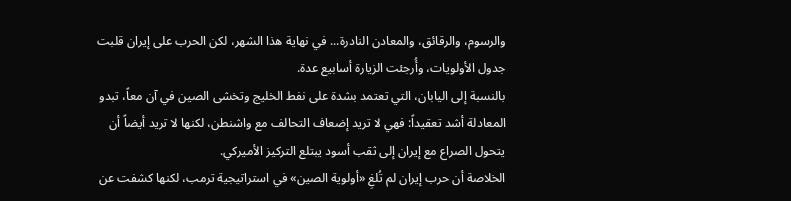والرسوم، والرقائق، والمعادن النادرة... في نهاية هذا الشهر، لكن الحرب على إيران قلبت جدول الأولويات، وأُرجئت الزيارة أسابيع عدة.
بالنسبة إلى اليابان، التي تعتمد بشدة على نفط الخليج وتخشى الصين في آن معاً، تبدو المعادلة أشد تعقيداً: فهي لا تريد إضعاف التحالف مع واشنطن، لكنها لا تريد أيضاً أن يتحول الصراع مع إيران إلى ثقب أسود يبتلع التركيز الأميركي.
الخلاصة أن حرب إيران لم تُلغِ «أولوية الصين» في استراتيجية ترمب، لكنها كشفت عن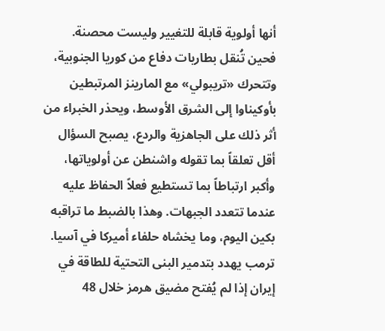أنها أولوية قابلة للتغيير وليست محصنة. فحين تُنقل بطاريات دفاع من كوريا الجنوبية، وتتحرك «تريبولي» مع المارينز المرتبطين بأوكيناوا إلى الشرق الأوسط، ويحذر الخبراء من أثر ذلك على الجاهزية والردع، يصبح السؤال أقل تعلقاً بما تقوله واشنطن عن أولوياتها، وأكبر ارتباطاً بما تستطيع فعلاً الحفاظ عليه عندما تتعدد الجبهات. وهذا بالضبط ما تراقبه بكين اليوم، وما يخشاه حلفاء أميركا في آسيا.
ترمب يهدد بتدمير البنى التحتية للطاقة في إيران إذا لم يُفتح مضيق هرمز خلال 48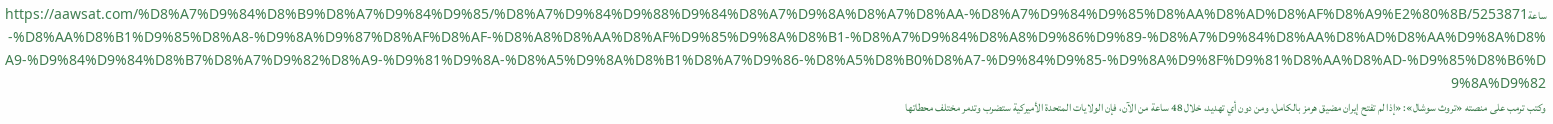ساعةhttps://aawsat.com/%D8%A7%D9%84%D8%B9%D8%A7%D9%84%D9%85/%D8%A7%D9%84%D9%88%D9%84%D8%A7%D9%8A%D8%A7%D8%AA-%D8%A7%D9%84%D9%85%D8%AA%D8%AD%D8%AF%D8%A9%E2%80%8B/5253871-%D8%AA%D8%B1%D9%85%D8%A8-%D9%8A%D9%87%D8%AF%D8%AF-%D8%A8%D8%AA%D8%AF%D9%85%D9%8A%D8%B1-%D8%A7%D9%84%D8%A8%D9%86%D9%89-%D8%A7%D9%84%D8%AA%D8%AD%D8%AA%D9%8A%D8%A9-%D9%84%D9%84%D8%B7%D8%A7%D9%82%D8%A9-%D9%81%D9%8A-%D8%A5%D9%8A%D8%B1%D8%A7%D9%86-%D8%A5%D8%B0%D8%A7-%D9%84%D9%85-%D9%8A%D9%8F%D9%81%D8%AA%D8%AD-%D9%85%D8%B6%D9%8A%D9%82
وكتب ترمب على منصته «تروث سوشال»: «إذا لم تفتح إيران مضيق هرمز بالكامل، ومن دون أي تهديد، خلال 48 ساعة من الآن، فإن الولايات المتحدة الأميركية ستضرب وتدمر مختلف محطاتها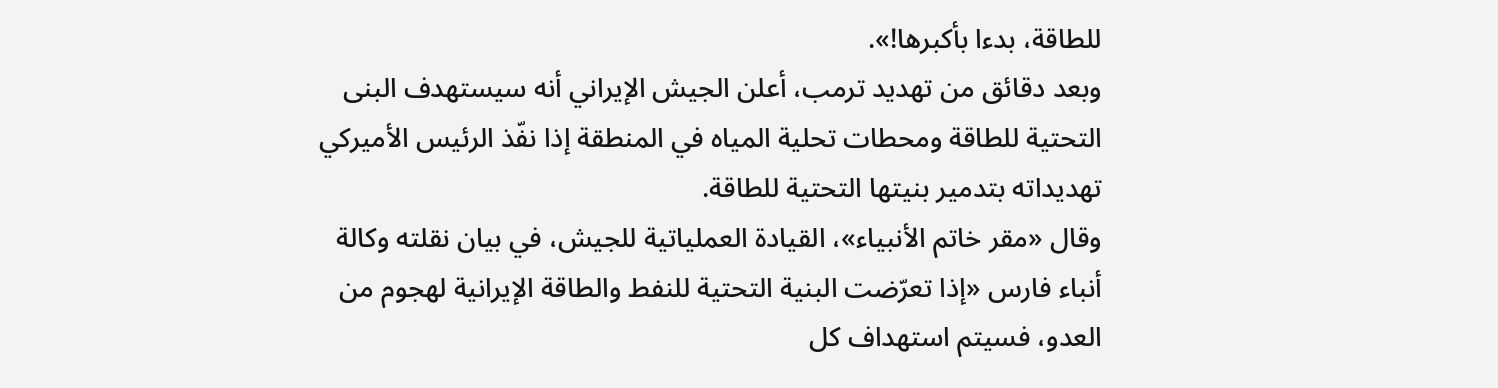للطاقة، بدءا بأكبرها!».
وبعد دقائق من تهديد ترمب، أعلن الجيش الإيراني أنه سيستهدف البنى التحتية للطاقة ومحطات تحلية المياه في المنطقة إذا نفّذ الرئيس الأميركي تهديداته بتدمير بنيتها التحتية للطاقة.
وقال «مقر خاتم الأنبياء»، القيادة العملياتية للجيش، في بيان نقلته وكالة أنباء فارس «إذا تعرّضت البنية التحتية للنفط والطاقة الإيرانية لهجوم من العدو، فسيتم استهداف كل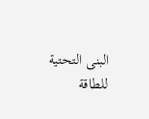البنى التحتية للطاقة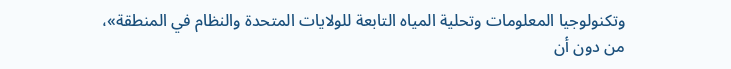وتكنولوجيا المعلومات وتحلية المياه التابعة للولايات المتحدة والنظام في المنطقة»، من دون أن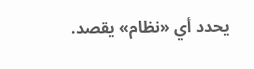يحدد أي «نظام» يقصد.